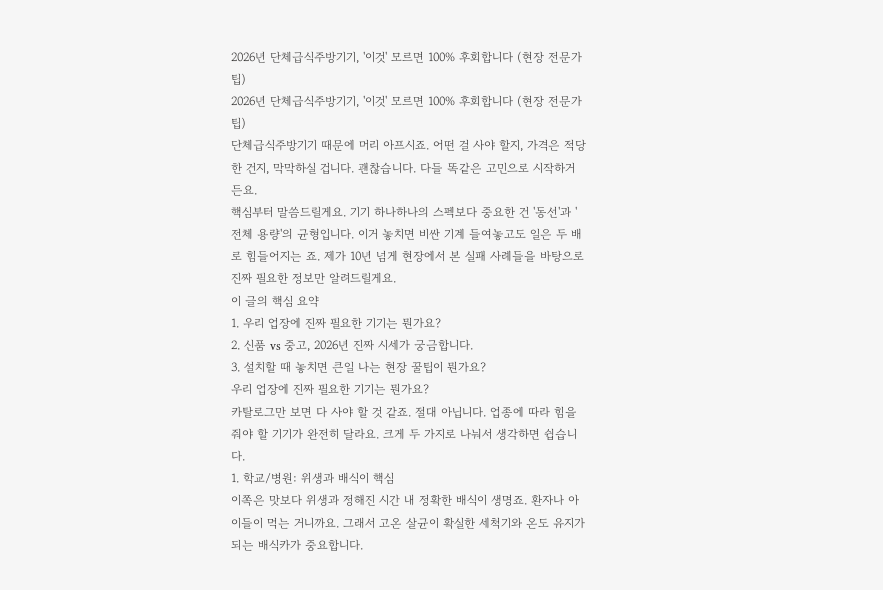2026년 단체급식주방기기, '이것' 모르면 100% 후회합니다 (현장 전문가 팁)
2026년 단체급식주방기기, '이것' 모르면 100% 후회합니다 (현장 전문가 팁)
단체급식주방기기 때문에 머리 아프시죠. 어떤 걸 사야 할지, 가격은 적당한 건지, 막막하실 겁니다. 괜찮습니다. 다들 똑같은 고민으로 시작하거든요.
핵심부터 말씀드릴게요. 기기 하나하나의 스펙보다 중요한 건 '동선'과 '전체 용량'의 균형입니다. 이거 놓치면 비싼 기계 들여놓고도 일은 두 배로 힘들어지는 죠. 제가 10년 넘게 현장에서 본 실패 사례들을 바탕으로 진짜 필요한 정보만 알려드릴게요.
이 글의 핵심 요약
1. 우리 업장에 진짜 필요한 기기는 뭔가요?
2. 신품 vs 중고, 2026년 진짜 시세가 궁금합니다.
3. 설치할 때 놓치면 큰일 나는 현장 꿀팁이 뭔가요?
우리 업장에 진짜 필요한 기기는 뭔가요?
카탈로그만 보면 다 사야 할 것 같죠. 절대 아닙니다. 업종에 따라 힘을 줘야 할 기기가 완전히 달라요. 크게 두 가지로 나눠서 생각하면 쉽습니다.
1. 학교/병원: 위생과 배식이 핵심
이쪽은 맛보다 위생과 정해진 시간 내 정확한 배식이 생명죠. 환자나 아이들이 먹는 거니까요. 그래서 고온 살균이 확실한 세척기와 온도 유지가 되는 배식카가 중요합니다.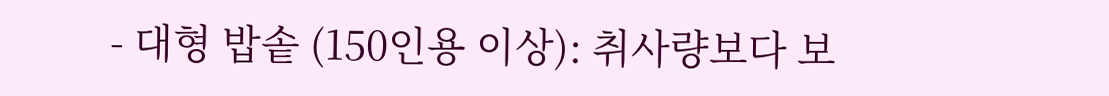- 대형 밥솥 (150인용 이상): 취사량보다 보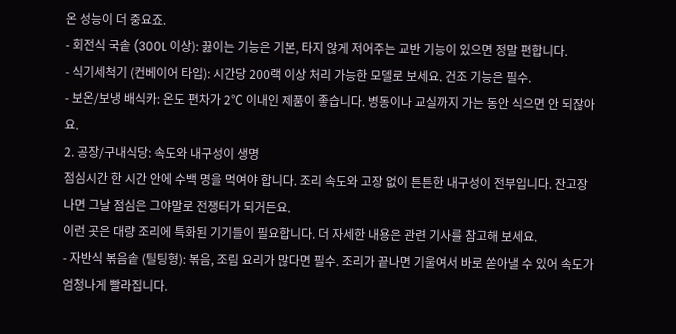온 성능이 더 중요죠.
- 회전식 국솥 (300L 이상): 끓이는 기능은 기본, 타지 않게 저어주는 교반 기능이 있으면 정말 편합니다.
- 식기세척기 (컨베이어 타입): 시간당 200랙 이상 처리 가능한 모델로 보세요. 건조 기능은 필수.
- 보온/보냉 배식카: 온도 편차가 2℃ 이내인 제품이 좋습니다. 병동이나 교실까지 가는 동안 식으면 안 되잖아요.
2. 공장/구내식당: 속도와 내구성이 생명
점심시간 한 시간 안에 수백 명을 먹여야 합니다. 조리 속도와 고장 없이 튼튼한 내구성이 전부입니다. 잔고장 나면 그날 점심은 그야말로 전쟁터가 되거든요.
이런 곳은 대량 조리에 특화된 기기들이 필요합니다. 더 자세한 내용은 관련 기사를 참고해 보세요.
- 자반식 볶음솥 (틸팅형): 볶음, 조림 요리가 많다면 필수. 조리가 끝나면 기울여서 바로 쏟아낼 수 있어 속도가 엄청나게 빨라집니다.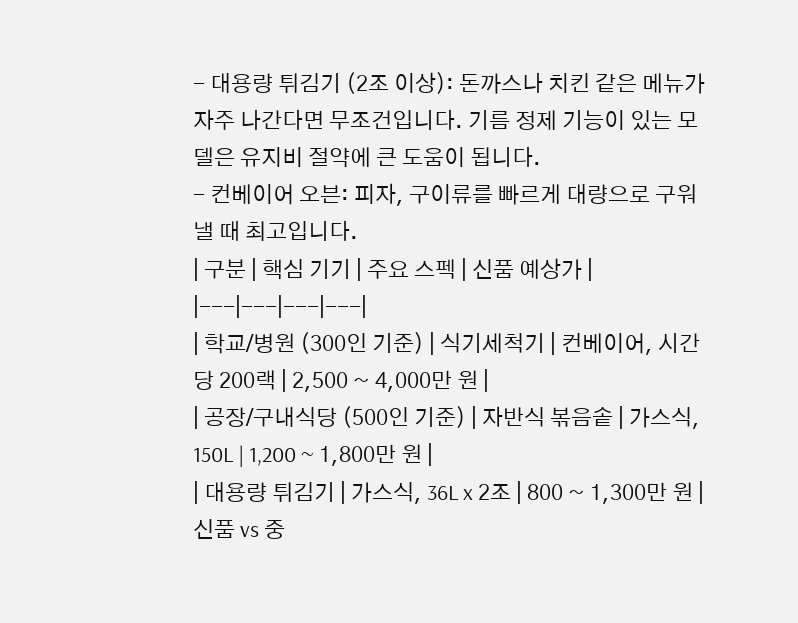- 대용량 튀김기 (2조 이상): 돈까스나 치킨 같은 메뉴가 자주 나간다면 무조건입니다. 기름 정제 기능이 있는 모델은 유지비 절약에 큰 도움이 됩니다.
- 컨베이어 오븐: 피자, 구이류를 빠르게 대량으로 구워낼 때 최고입니다.
| 구분 | 핵심 기기 | 주요 스펙 | 신품 예상가 |
|---|---|---|---|
| 학교/병원 (300인 기준) | 식기세척기 | 컨베이어, 시간당 200랙 | 2,500 ~ 4,000만 원 |
| 공장/구내식당 (500인 기준) | 자반식 볶음솥 | 가스식, 150L | 1,200 ~ 1,800만 원 |
| 대용량 튀김기 | 가스식, 36L x 2조 | 800 ~ 1,300만 원 |
신품 vs 중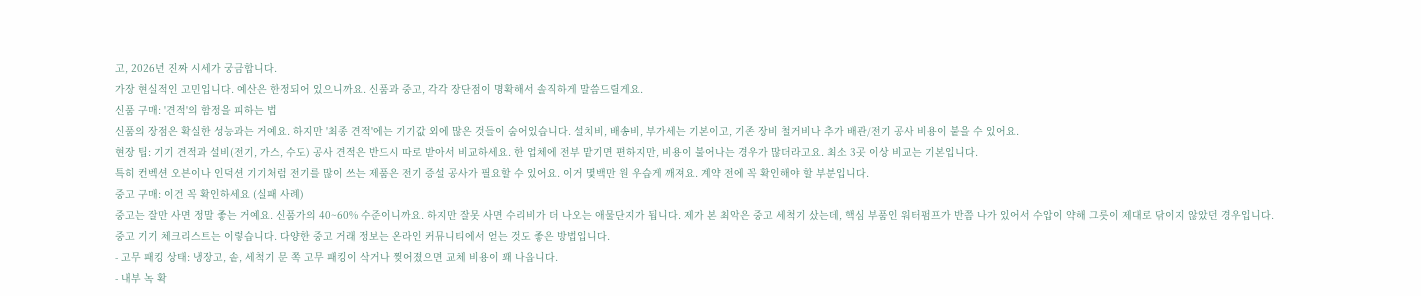고, 2026년 진짜 시세가 궁금합니다.
가장 현실적인 고민입니다. 예산은 한정되어 있으니까요. 신품과 중고, 각각 장단점이 명확해서 솔직하게 말씀드릴게요.
신품 구매: '견적'의 함정을 피하는 법
신품의 장점은 확실한 성능과는 거예요. 하지만 '최종 견적'에는 기기값 외에 많은 것들이 숨어있습니다. 설치비, 배송비, 부가세는 기본이고, 기존 장비 철거비나 추가 배관/전기 공사 비용이 붙을 수 있어요.
현장 팁: 기기 견적과 설비(전기, 가스, 수도) 공사 견적은 반드시 따로 받아서 비교하세요. 한 업체에 전부 맡기면 편하지만, 비용이 불어나는 경우가 많더라고요. 최소 3곳 이상 비교는 기본입니다.
특히 컨벡션 오븐이나 인덕션 기기처럼 전기를 많이 쓰는 제품은 전기 증설 공사가 필요할 수 있어요. 이거 몇백만 원 우습게 깨져요. 계약 전에 꼭 확인해야 할 부분입니다.
중고 구매: 이건 꼭 확인하세요 (실패 사례)
중고는 잘만 사면 정말 좋는 거예요. 신품가의 40~60% 수준이니까요. 하지만 잘못 사면 수리비가 더 나오는 애물단지가 됩니다. 제가 본 최악은 중고 세척기 샀는데, 핵심 부품인 워터펌프가 반쯤 나가 있어서 수압이 약해 그릇이 제대로 닦이지 않았던 경우입니다.
중고 기기 체크리스트는 이렇습니다. 다양한 중고 거래 정보는 온라인 커뮤니티에서 얻는 것도 좋은 방법입니다.
- 고무 패킹 상태: 냉장고, 솥, 세척기 문 쪽 고무 패킹이 삭거나 찢어졌으면 교체 비용이 꽤 나옵니다.
- 내부 녹 확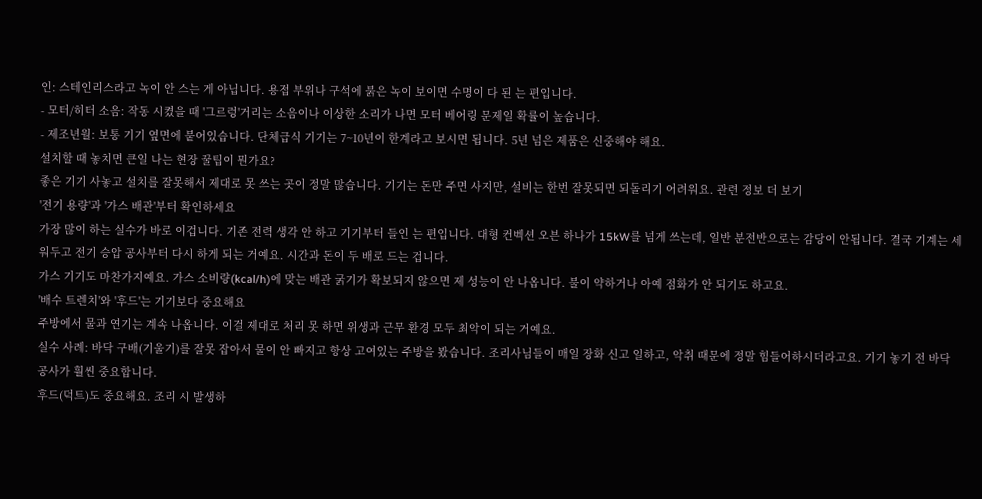인: 스테인리스라고 녹이 안 스는 게 아닙니다. 용접 부위나 구석에 붉은 녹이 보이면 수명이 다 된 는 편입니다.
- 모터/히터 소음: 작동 시켰을 때 '그르렁'거리는 소음이나 이상한 소리가 나면 모터 베어링 문제일 확률이 높습니다.
- 제조년월: 보통 기기 옆면에 붙어있습니다. 단체급식 기기는 7~10년이 한계라고 보시면 됩니다. 5년 넘은 제품은 신중해야 해요.
설치할 때 놓치면 큰일 나는 현장 꿀팁이 뭔가요?
좋은 기기 사놓고 설치를 잘못해서 제대로 못 쓰는 곳이 정말 많습니다. 기기는 돈만 주면 사지만, 설비는 한번 잘못되면 되돌리기 어려워요. 관련 정보 더 보기
'전기 용량'과 '가스 배관'부터 확인하세요
가장 많이 하는 실수가 바로 이겁니다. 기존 전력 생각 안 하고 기기부터 들인 는 편입니다. 대형 컨벡션 오븐 하나가 15kW를 넘게 쓰는데, 일반 분전반으로는 감당이 안됩니다. 결국 기계는 세워두고 전기 승압 공사부터 다시 하게 되는 거예요. 시간과 돈이 두 배로 드는 겁니다.
가스 기기도 마찬가지예요. 가스 소비량(kcal/h)에 맞는 배관 굵기가 확보되지 않으면 제 성능이 안 나옵니다. 불이 약하거나 아예 점화가 안 되기도 하고요.
'배수 트렌치'와 '후드'는 기기보다 중요해요
주방에서 물과 연기는 계속 나옵니다. 이걸 제대로 처리 못 하면 위생과 근무 환경 모두 최악이 되는 거예요.
실수 사례: 바닥 구배(기울기)를 잘못 잡아서 물이 안 빠지고 항상 고여있는 주방을 봤습니다. 조리사님들이 매일 장화 신고 일하고, 악취 때문에 정말 힘들어하시더라고요. 기기 놓기 전 바닥 공사가 훨씬 중요합니다.
후드(덕트)도 중요해요. 조리 시 발생하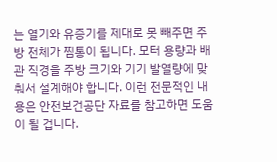는 열기와 유증기를 제대로 못 빼주면 주방 전체가 찜통이 됩니다. 모터 용량과 배관 직경을 주방 크기와 기기 발열량에 맞춰서 설계해야 합니다. 이런 전문적인 내용은 안전보건공단 자료를 참고하면 도움이 될 겁니다.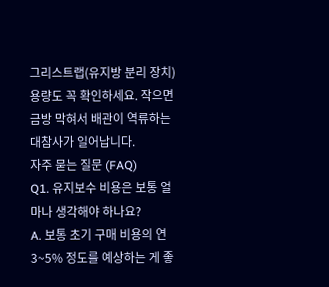그리스트랩(유지방 분리 장치) 용량도 꼭 확인하세요. 작으면 금방 막혀서 배관이 역류하는 대참사가 일어납니다.
자주 묻는 질문 (FAQ)
Q1. 유지보수 비용은 보통 얼마나 생각해야 하나요?
A. 보통 초기 구매 비용의 연 3~5% 정도를 예상하는 게 좋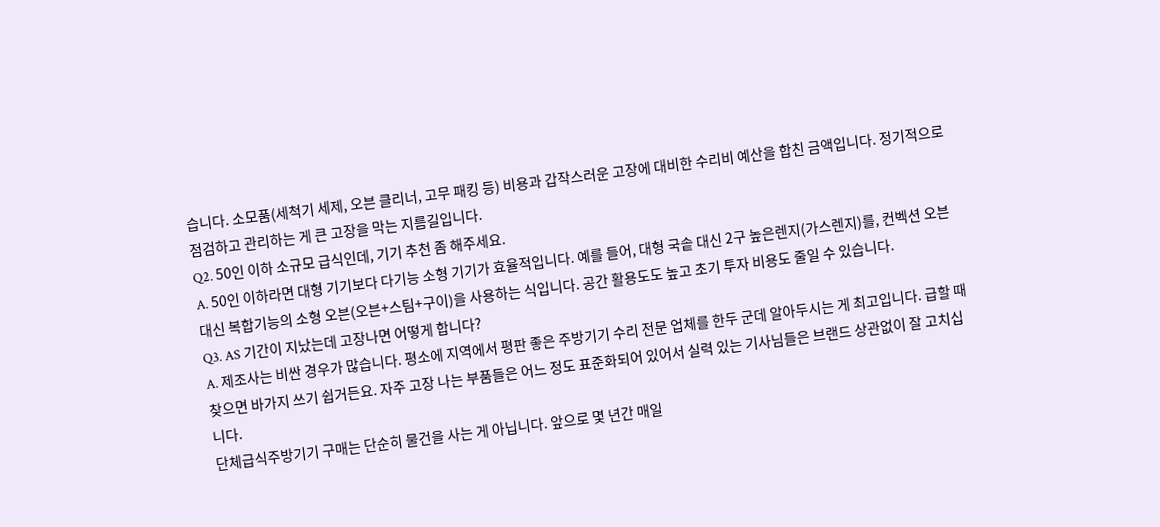습니다. 소모품(세척기 세제, 오븐 클리너, 고무 패킹 등) 비용과 갑작스러운 고장에 대비한 수리비 예산을 합친 금액입니다. 정기적으로 점검하고 관리하는 게 큰 고장을 막는 지름길입니다.
Q2. 50인 이하 소규모 급식인데, 기기 추천 좀 해주세요.
A. 50인 이하라면 대형 기기보다 다기능 소형 기기가 효율적입니다. 예를 들어, 대형 국솥 대신 2구 높은렌지(가스렌지)를, 컨벡션 오븐 대신 복합기능의 소형 오븐(오븐+스팀+구이)을 사용하는 식입니다. 공간 활용도도 높고 초기 투자 비용도 줄일 수 있습니다.
Q3. AS 기간이 지났는데 고장나면 어떻게 합니다?
A. 제조사는 비싼 경우가 많습니다. 평소에 지역에서 평판 좋은 주방기기 수리 전문 업체를 한두 군데 알아두시는 게 최고입니다. 급할 때 찾으면 바가지 쓰기 쉽거든요. 자주 고장 나는 부품들은 어느 정도 표준화되어 있어서 실력 있는 기사님들은 브랜드 상관없이 잘 고치십니다.
단체급식주방기기 구매는 단순히 물건을 사는 게 아닙니다. 앞으로 몇 년간 매일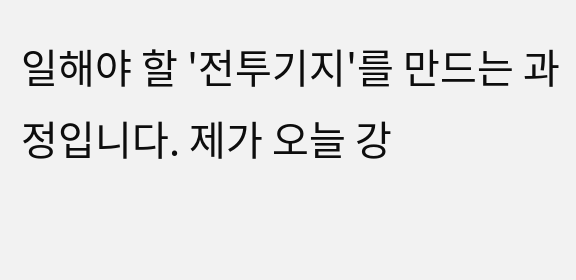일해야 할 '전투기지'를 만드는 과정입니다. 제가 오늘 강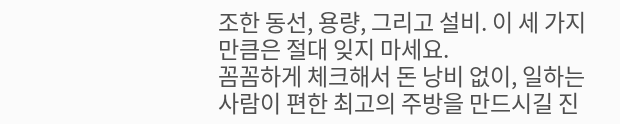조한 동선, 용량, 그리고 설비. 이 세 가지만큼은 절대 잊지 마세요.
꼼꼼하게 체크해서 돈 낭비 없이, 일하는 사람이 편한 최고의 주방을 만드시길 진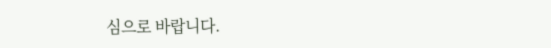심으로 바랍니다.